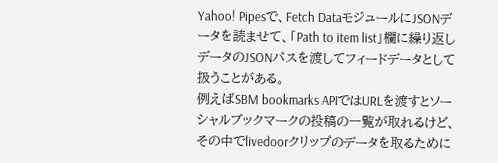Yahoo! Pipesで、Fetch DataモジュールにJSONデータを読ませて、「Path to item list」欄に繰り返しデータのJSONパスを渡してフィードデータとして扱うことがある。
例えばSBM bookmarks APIではURLを渡すとソーシャルブックマークの投稿の一覧が取れるけど、その中でlivedoorクリップのデータを取るために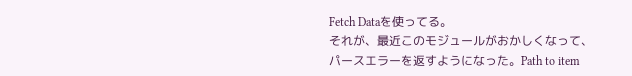Fetch Dataを使ってる。
それが、最近このモジュールがおかしくなって、パースエラーを返すようになった。Path to item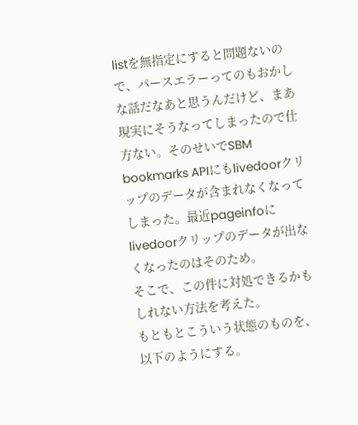listを無指定にすると問題ないので、パースエラーってのもおかしな話だなあと思うんだけど、まあ現実にそうなってしまったので仕方ない。そのせいでSBM bookmarks APIにもlivedoorクリップのデータが含まれなくなってしまった。最近pageinfoにlivedoorクリップのデータが出なくなったのはそのため。
そこで、この件に対処できるかもしれない方法を考えた。
もともとこういう状態のものを、以下のようにする。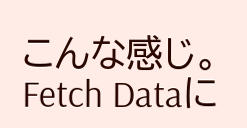こんな感じ。Fetch Dataに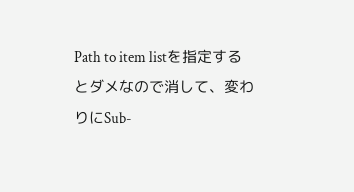Path to item listを指定するとダメなので消して、変わりにSub-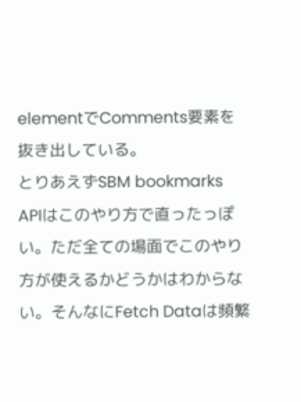elementでComments要素を抜き出している。
とりあえずSBM bookmarks APIはこのやり方で直ったっぽい。ただ全ての場面でこのやり方が使えるかどうかはわからない。そんなにFetch Dataは頻繁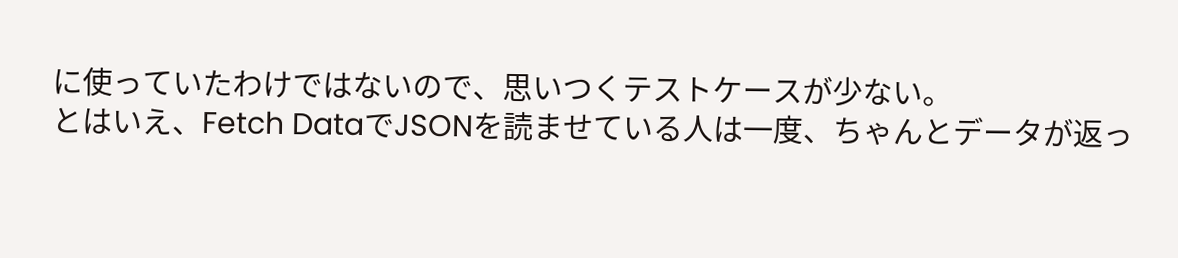に使っていたわけではないので、思いつくテストケースが少ない。
とはいえ、Fetch DataでJSONを読ませている人は一度、ちゃんとデータが返っ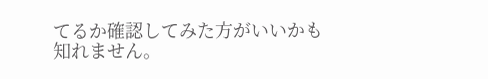てるか確認してみた方がいいかも知れません。